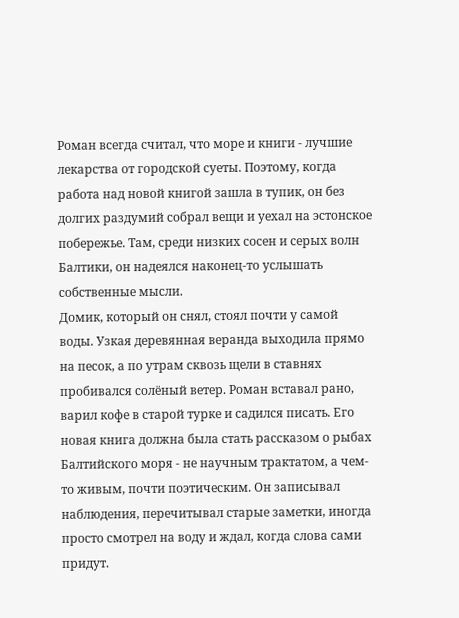Роман всегда считал, что море и книги - лучшие лекарства от городской суеты. Поэтому, когда работа над новой книгой зашла в тупик, он без долгих раздумий собрал вещи и уехал на эстонское побережье. Там, среди низких сосен и серых волн Балтики, он надеялся наконец-то услышать собственные мысли.
Домик, который он снял, стоял почти у самой воды. Узкая деревянная веранда выходила прямо на песок, а по утрам сквозь щели в ставнях пробивался солёный ветер. Роман вставал рано, варил кофе в старой турке и садился писать. Его новая книга должна была стать рассказом о рыбах Балтийского моря - не научным трактатом, а чем-то живым, почти поэтическим. Он записывал наблюдения, перечитывал старые заметки, иногда просто смотрел на воду и ждал, когда слова сами придут.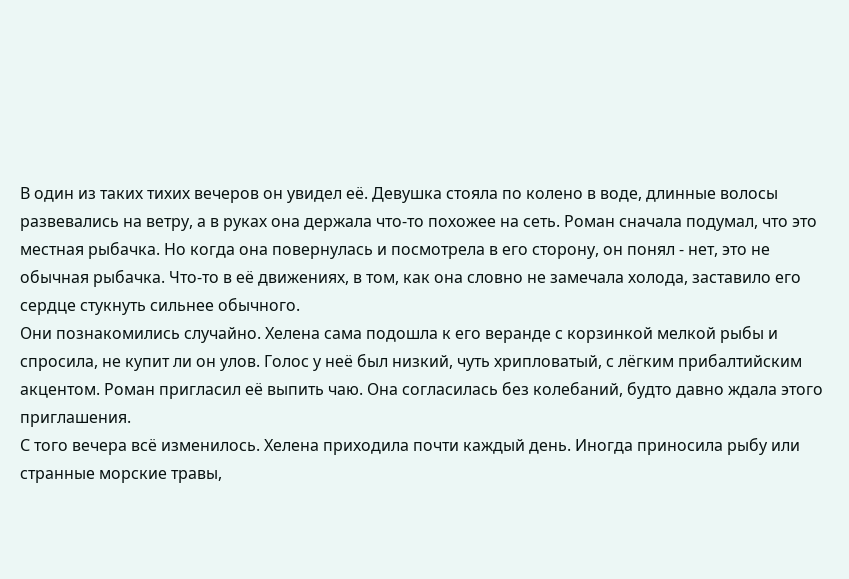В один из таких тихих вечеров он увидел её. Девушка стояла по колено в воде, длинные волосы развевались на ветру, а в руках она держала что-то похожее на сеть. Роман сначала подумал, что это местная рыбачка. Но когда она повернулась и посмотрела в его сторону, он понял - нет, это не обычная рыбачка. Что-то в её движениях, в том, как она словно не замечала холода, заставило его сердце стукнуть сильнее обычного.
Они познакомились случайно. Хелена сама подошла к его веранде с корзинкой мелкой рыбы и спросила, не купит ли он улов. Голос у неё был низкий, чуть хрипловатый, с лёгким прибалтийским акцентом. Роман пригласил её выпить чаю. Она согласилась без колебаний, будто давно ждала этого приглашения.
С того вечера всё изменилось. Хелена приходила почти каждый день. Иногда приносила рыбу или странные морские травы,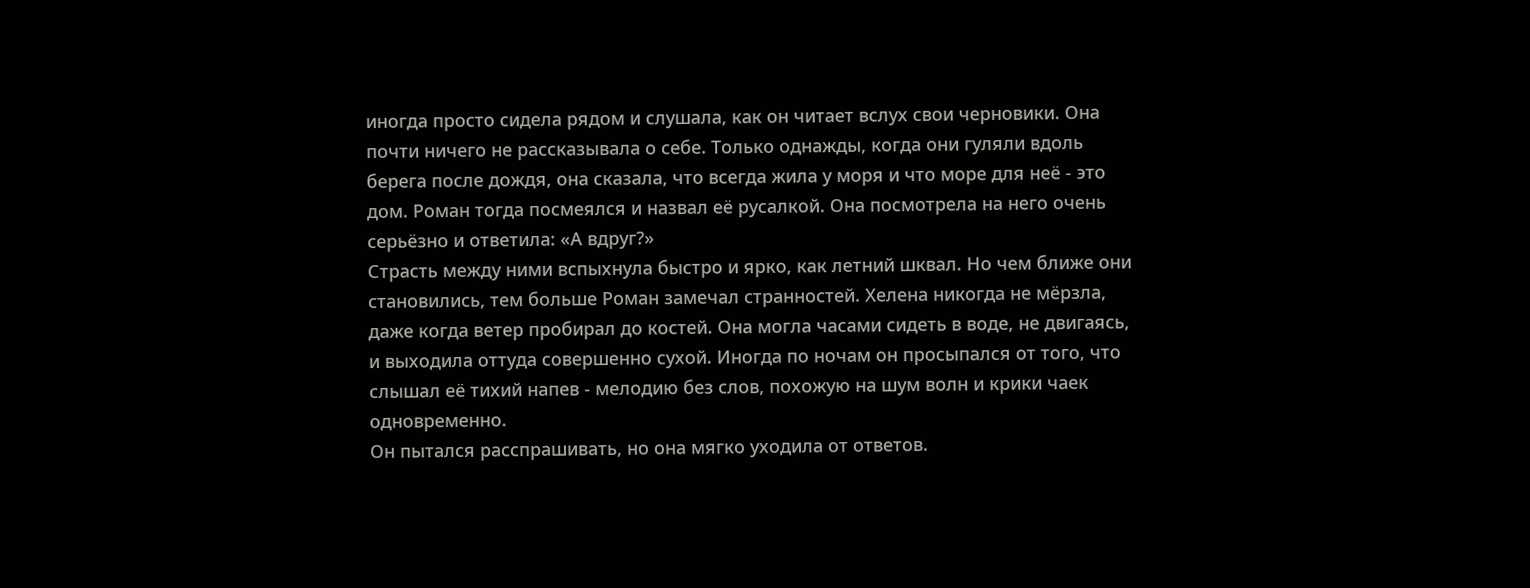иногда просто сидела рядом и слушала, как он читает вслух свои черновики. Она почти ничего не рассказывала о себе. Только однажды, когда они гуляли вдоль берега после дождя, она сказала, что всегда жила у моря и что море для неё - это дом. Роман тогда посмеялся и назвал её русалкой. Она посмотрела на него очень серьёзно и ответила: «А вдруг?»
Страсть между ними вспыхнула быстро и ярко, как летний шквал. Но чем ближе они становились, тем больше Роман замечал странностей. Хелена никогда не мёрзла, даже когда ветер пробирал до костей. Она могла часами сидеть в воде, не двигаясь, и выходила оттуда совершенно сухой. Иногда по ночам он просыпался от того, что слышал её тихий напев - мелодию без слов, похожую на шум волн и крики чаек одновременно.
Он пытался расспрашивать, но она мягко уходила от ответов.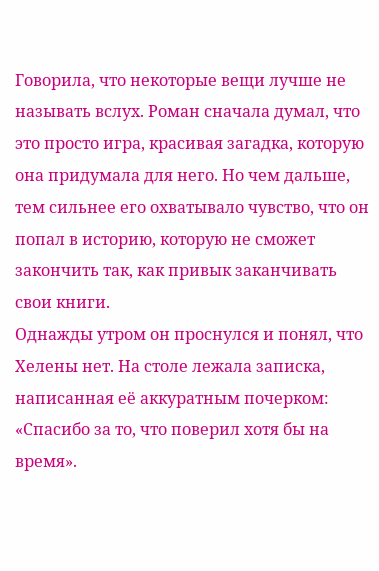Говорила, что некоторые вещи лучше не называть вслух. Роман сначала думал, что это просто игра, красивая загадка, которую она придумала для него. Но чем дальше, тем сильнее его охватывало чувство, что он попал в историю, которую не сможет закончить так, как привык заканчивать свои книги.
Однажды утром он проснулся и понял, что Хелены нет. На столе лежала записка, написанная её аккуратным почерком: «Спасибо за то, что поверил хотя бы на время».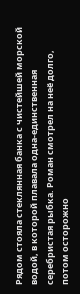Рядом стояла стеклянная банка с чистейшей морской водой, в которой плавала одна-единственная серебристая рыбка. Роман смотрел на неё долго, потом осторожно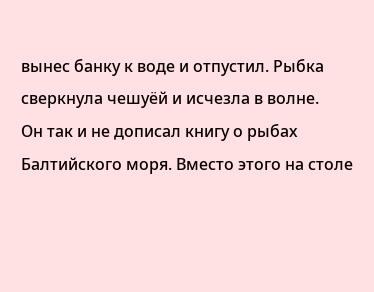вынес банку к воде и отпустил. Рыбка сверкнула чешуёй и исчезла в волне.
Он так и не дописал книгу о рыбах Балтийского моря. Вместо этого на столе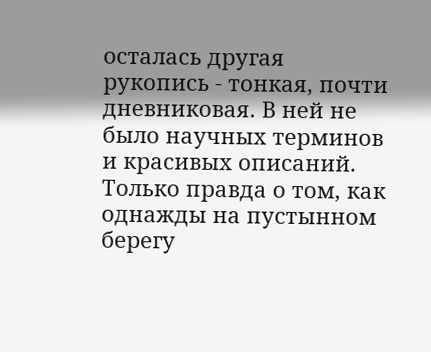осталась другая рукопись - тонкая, почти дневниковая. В ней не было научных терминов и красивых описаний. Только правда о том, как однажды на пустынном берегу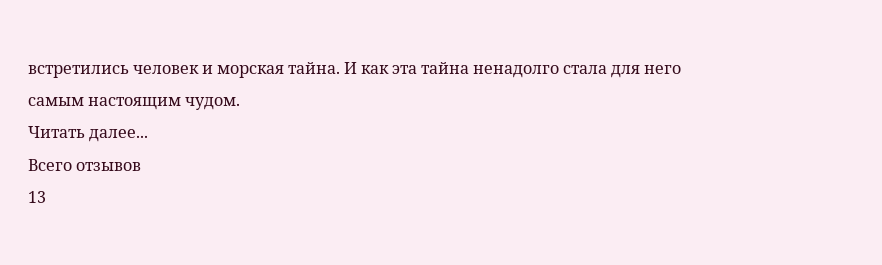встретились человек и морская тайна. И как эта тайна ненадолго стала для него самым настоящим чудом.
Читать далее...
Всего отзывов
13